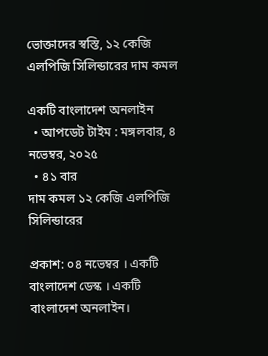ভোক্তাদের স্বস্তি, ১২ কেজি এলপিজি সিলিন্ডারের দাম কমল

একটি বাংলাদেশ অনলাইন
  • আপডেট টাইম : মঙ্গলবার, ৪ নভেম্বর, ২০২৫
  • ৪১ বার
দাম কমল ১২ কেজি এলপিজি সিলিন্ডারের

প্রকাশ: ০৪ নভেম্বর । একটি বাংলাদেশ ডেস্ক । একটি বাংলাদেশ অনলাইন।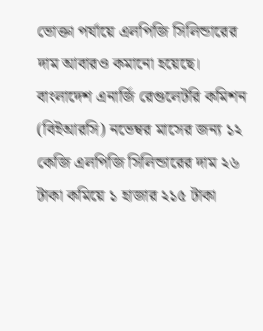ভোক্তা পর্যায়ে এলপিজি সিলিন্ডারের দাম আবারও কমানো হয়েছে। বাংলাদেশ এনার্জি রেগুলেটরি কমিশন (বিইআরসি) নভেম্বর মাসের জন্য ১২ কেজি এলপিজি সিলিন্ডারের দাম ২৬ টাকা কমিয়ে ১ হাজার ২১৫ টাকা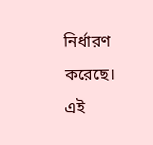নির্ধারণ করেছে। এই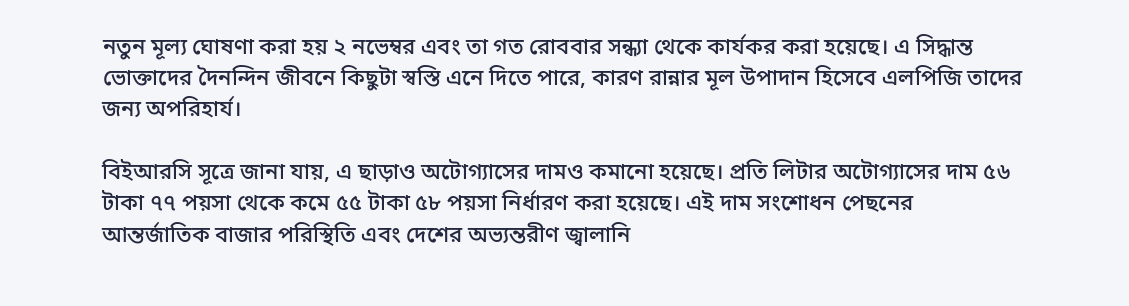নতুন মূল্য ঘোষণা করা হয় ২ নভেম্বর এবং তা গত রোববার সন্ধ্যা থেকে কার্যকর করা হয়েছে। এ সিদ্ধান্ত ভোক্তাদের দৈনন্দিন জীবনে কিছুটা স্বস্তি এনে দিতে পারে, কারণ রান্নার মূল উপাদান হিসেবে এলপিজি তাদের জন্য অপরিহার্য।

বিইআরসি সূত্রে জানা যায়, এ ছাড়াও অটোগ্যাসের দামও কমানো হয়েছে। প্রতি লিটার অটোগ্যাসের দাম ৫৬ টাকা ৭৭ পয়সা থেকে কমে ৫৫ টাকা ৫৮ পয়সা নির্ধারণ করা হয়েছে। এই দাম সংশোধন পেছনের আন্তর্জাতিক বাজার পরিস্থিতি এবং দেশের অভ্যন্তরীণ জ্বালানি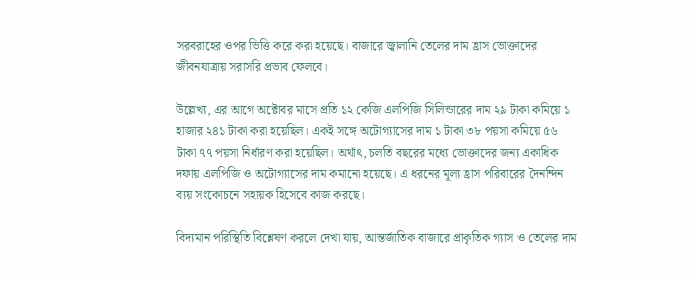সরবরাহের ওপর ভিত্তি করে করা হয়েছে। বাজারে জ্বালানি তেলের দাম হ্রাস ভোক্তাদের জীবনযাত্রায় সরাসরি প্রভাব ফেলবে।

উল্লেখ্য, এর আগে অক্টোবর মাসে প্রতি ১২ কেজি এলপিজি সিলিন্ডারের দাম ২৯ টাকা কমিয়ে ১ হাজার ২৪১ টাকা করা হয়েছিল। একই সঙ্গে অটোগ্যাসের দাম ১ টাকা ৩৮ পয়সা কমিয়ে ৫৬ টাকা ৭৭ পয়সা নির্ধারণ করা হয়েছিল। অর্থাৎ, চলতি বছরের মধ্যে ভোক্তাদের জন্য একাধিক দফায় এলপিজি ও অটোগ্যাসের দাম কমানো হয়েছে। এ ধরনের মূল্য হ্রাস পরিবারের দৈনন্দিন ব্যয় সংকোচনে সহায়ক হিসেবে কাজ করছে।

বিদ্যমান পরিস্থিতি বিশ্লেষণ করলে দেখা যায়, আন্তর্জাতিক বাজারে প্রাকৃতিক গ্যাস ও তেলের দাম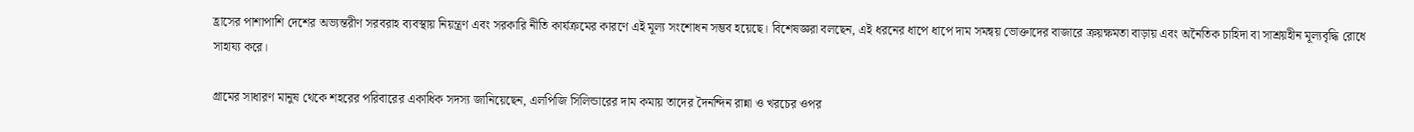হ্রাসের পাশাপাশি দেশের অভ্যন্তরীণ সরবরাহ ব্যবস্থায় নিয়ন্ত্রণ এবং সরকারি নীতি কার্যক্রমের কারণে এই মূল্য সংশোধন সম্ভব হয়েছে। বিশেষজ্ঞরা বলছেন, এই ধরনের ধাপে ধাপে দাম সমন্বয় ভোক্তাদের বাজারে ক্রয়ক্ষমতা বাড়ায় এবং অনৈতিক চাহিদা বা সাশ্রয়হীন মূল্যবৃদ্ধি রোধে সাহায্য করে।

গ্রামের সাধারণ মানুষ থেকে শহরের পরিবারের একাধিক সদস্য জানিয়েছেন, এলপিজি সিলিন্ডারের দাম কমায় তাদের দৈনন্দিন রান্না ও খরচের ওপর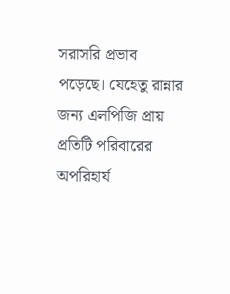সরাসরি প্রভাব পড়েছে। যেহেতু রান্নার জন্য এলপিজি প্রায় প্রতিটি পরিবারের অপরিহার্য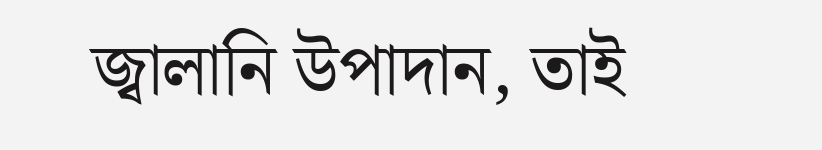জ্বালানি উপাদান, তাই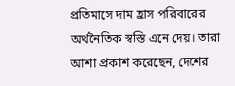প্রতিমাসে দাম হ্রাস পরিবারের অর্থনৈতিক স্বস্তি এনে দেয়। তারা আশা প্রকাশ করেছেন, দেশের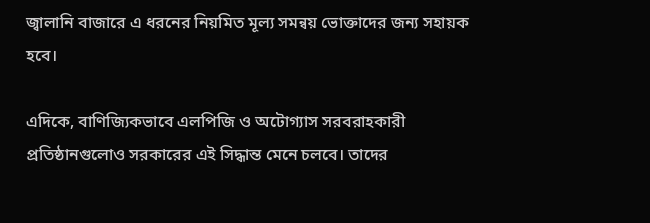জ্বালানি বাজারে এ ধরনের নিয়মিত মূল্য সমন্বয় ভোক্তাদের জন্য সহায়ক হবে।

এদিকে, বাণিজ্যিকভাবে এলপিজি ও অটোগ্যাস সরবরাহকারী প্রতিষ্ঠানগুলোও সরকারের এই সিদ্ধান্ত মেনে চলবে। তাদের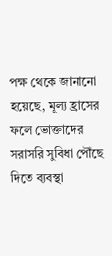পক্ষ থেকে জানানো হয়েছে, মূল্য হ্রাসের ফলে ভোক্তাদের সরাসরি সুবিধা পৌঁছে দিতে ব্যবস্থা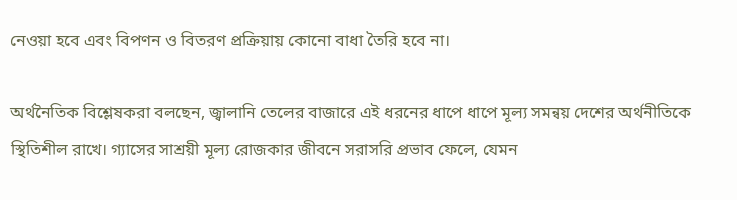নেওয়া হবে এবং বিপণন ও বিতরণ প্রক্রিয়ায় কোনো বাধা তৈরি হবে না।

অর্থনৈতিক বিশ্লেষকরা বলছেন, জ্বালানি তেলের বাজারে এই ধরনের ধাপে ধাপে মূল্য সমন্বয় দেশের অর্থনীতিকে স্থিতিশীল রাখে। গ্যাসের সাশ্রয়ী মূল্য রোজকার জীবনে সরাসরি প্রভাব ফেলে, যেমন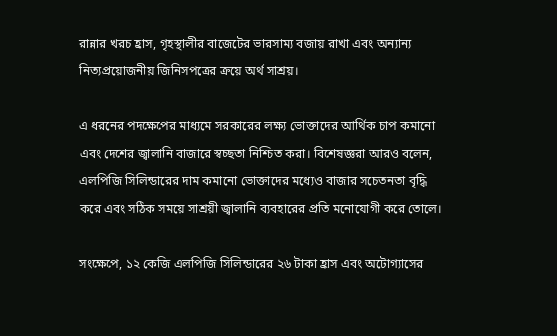রান্নার খরচ হ্রাস, গৃহস্থালীর বাজেটের ভারসাম্য বজায় রাখা এবং অন্যান্য নিত্যপ্রয়োজনীয় জিনিসপত্রের ক্রয়ে অর্থ সাশ্রয়।

এ ধরনের পদক্ষেপের মাধ্যমে সরকারের লক্ষ্য ভোক্তাদের আর্থিক চাপ কমানো এবং দেশের জ্বালানি বাজারে স্বচ্ছতা নিশ্চিত করা। বিশেষজ্ঞরা আরও বলেন, এলপিজি সিলিন্ডারের দাম কমানো ভোক্তাদের মধ্যেও বাজার সচেতনতা বৃদ্ধি করে এবং সঠিক সময়ে সাশ্রয়ী জ্বালানি ব্যবহারের প্রতি মনোযোগী করে তোলে।

সংক্ষেপে, ১২ কেজি এলপিজি সিলিন্ডারের ২৬ টাকা হ্রাস এবং অটোগ্যাসের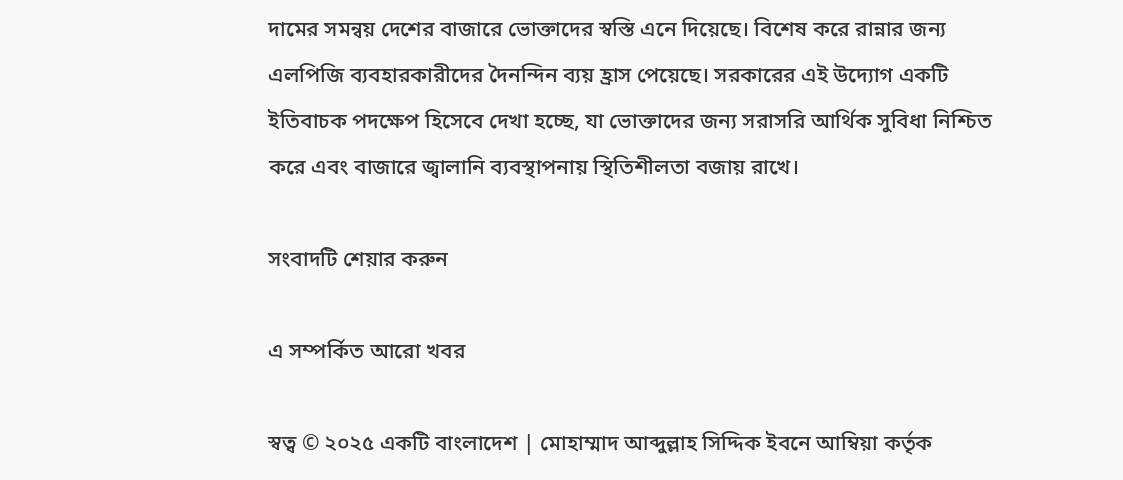দামের সমন্বয় দেশের বাজারে ভোক্তাদের স্বস্তি এনে দিয়েছে। বিশেষ করে রান্নার জন্য এলপিজি ব্যবহারকারীদের দৈনন্দিন ব্যয় হ্রাস পেয়েছে। সরকারের এই উদ্যোগ একটি ইতিবাচক পদক্ষেপ হিসেবে দেখা হচ্ছে, যা ভোক্তাদের জন্য সরাসরি আর্থিক সুবিধা নিশ্চিত করে এবং বাজারে জ্বালানি ব্যবস্থাপনায় স্থিতিশীলতা বজায় রাখে।

সংবাদটি শেয়ার করুন

এ সম্পর্কিত আরো খবর

স্বত্ব © ২০২৫ একটি বাংলাদেশ | মোহাম্মাদ আব্দুল্লাহ সিদ্দিক ইবনে আম্বিয়া কর্তৃক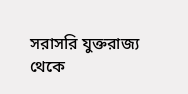সরাসরি যুক্তরাজ্য থেকে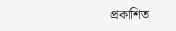প্রকাশিত